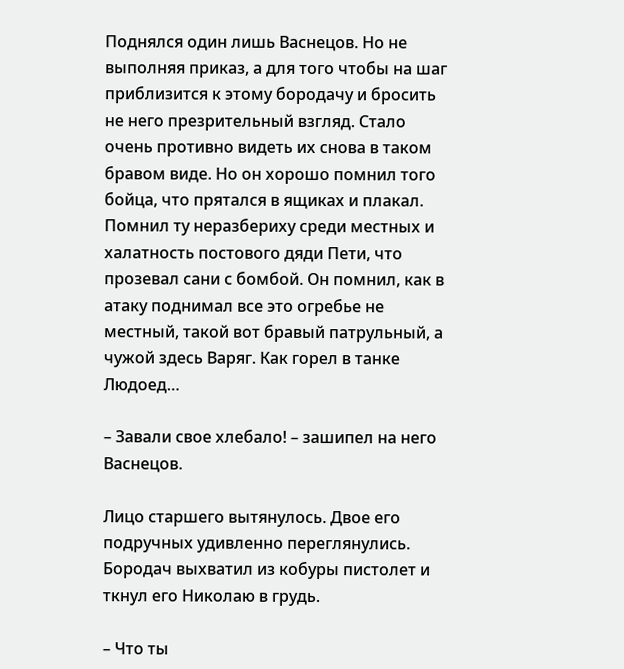Поднялся один лишь Васнецов. Но не выполняя приказ, а для того чтобы на шаг приблизится к этому бородачу и бросить не него презрительный взгляд. Стало очень противно видеть их снова в таком бравом виде. Но он хорошо помнил того бойца, что прятался в ящиках и плакал. Помнил ту неразбериху среди местных и халатность постового дяди Пети, что прозевал сани с бомбой. Он помнил, как в атаку поднимал все это огребье не местный, такой вот бравый патрульный, а чужой здесь Варяг. Как горел в танке Людоед…

– Завали свое хлебало! – зашипел на него Васнецов.

Лицо старшего вытянулось. Двое его подручных удивленно переглянулись. Бородач выхватил из кобуры пистолет и ткнул его Николаю в грудь.

– Что ты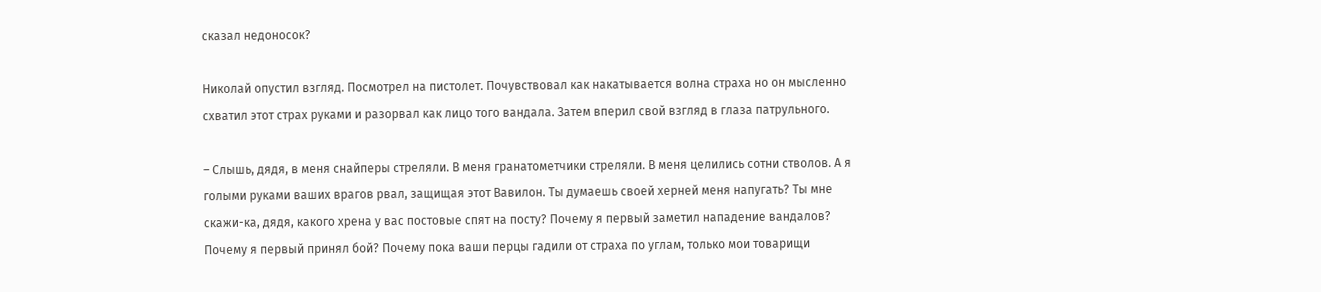сказал недоносок?

Николай опустил взгляд. Посмотрел на пистолет. Почувствовал как накатывается волна страха но он мысленно схватил этот страх руками и разорвал как лицо того вандала. Затем вперил свой взгляд в глаза патрульного.

– Слышь, дядя, в меня снайперы стреляли. В меня гранатометчики стреляли. В меня целились сотни стволов. А я голыми руками ваших врагов рвал, защищая этот Вавилон. Ты думаешь своей херней меня напугать? Ты мне скажи-ка, дядя, какого хрена у вас постовые спят на посту? Почему я первый заметил нападение вандалов? Почему я первый принял бой? Почему пока ваши перцы гадили от страха по углам, только мои товарищи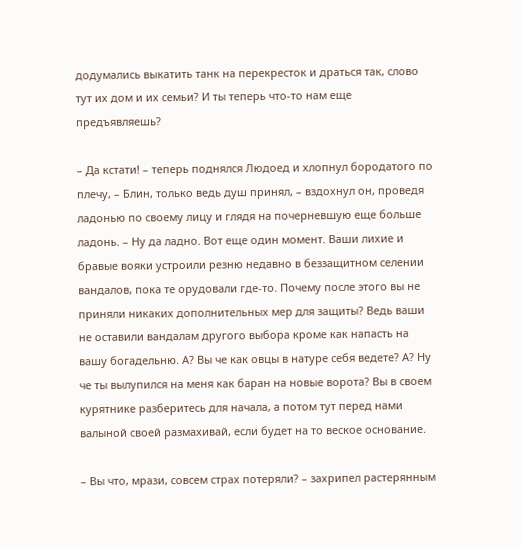додумались выкатить танк на перекресток и драться так, слово тут их дом и их семьи? И ты теперь что-то нам еще предъявляешь?

– Да кстати! – теперь поднялся Людоед и хлопнул бородатого по плечу, – Блин, только ведь душ принял, – вздохнул он, проведя ладонью по своему лицу и глядя на почерневшую еще больше ладонь. – Ну да ладно. Вот еще один момент. Ваши лихие и бравые вояки устроили резню недавно в беззащитном селении вандалов, пока те орудовали где-то. Почему после этого вы не приняли никаких дополнительных мер для защиты? Ведь ваши не оставили вандалам другого выбора кроме как напасть на вашу богадельню. А? Вы че как овцы в натуре себя ведете? А? Ну че ты вылупился на меня как баран на новые ворота? Вы в своем курятнике разберитесь для начала, а потом тут перед нами валыной своей размахивай, если будет на то веское основание.

– Вы что, мрази, совсем страх потеряли? – захрипел растерянным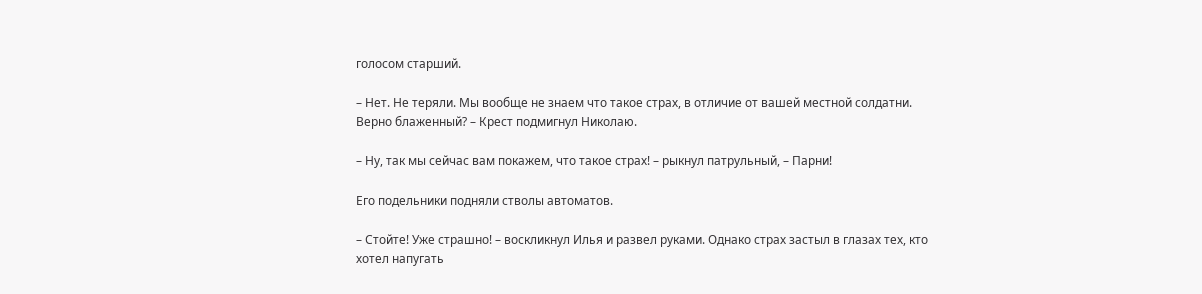голосом старший.

– Нет. Не теряли. Мы вообще не знаем что такое страх, в отличие от вашей местной солдатни. Верно блаженный? – Крест подмигнул Николаю.

– Ну, так мы сейчас вам покажем, что такое страх! – рыкнул патрульный, – Парни!

Его подельники подняли стволы автоматов.

– Стойте! Уже страшно! – воскликнул Илья и развел руками. Однако страх застыл в глазах тех, кто хотел напугать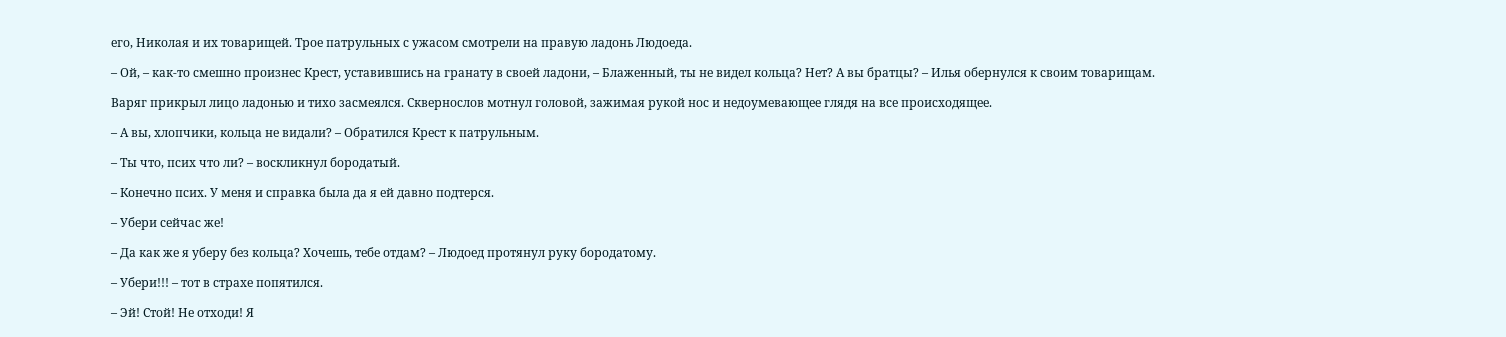его, Николая и их товарищей. Трое патрульных с ужасом смотрели на правую ладонь Людоеда.

– Ой, – как-то смешно произнес Крест, уставившись на гранату в своей ладони, – Блаженный, ты не видел кольца? Нет? А вы братцы? – Илья обернулся к своим товарищам.

Варяг прикрыл лицо ладонью и тихо засмеялся. Сквернослов мотнул головой, зажимая рукой нос и недоумевающее глядя на все происходящее.

– А вы, хлопчики, кольца не видали? – Обратился Крест к патрульным.

– Ты что, псих что ли? – воскликнул бородатый.

– Конечно псих. У меня и справка была да я ей давно подтерся.

– Убери сейчас же!

– Да как же я уберу без кольца? Хочешь, тебе отдам? – Людоед протянул руку бородатому.

– Убери!!! – тот в страхе попятился.

– Эй! Стой! Не отходи! Я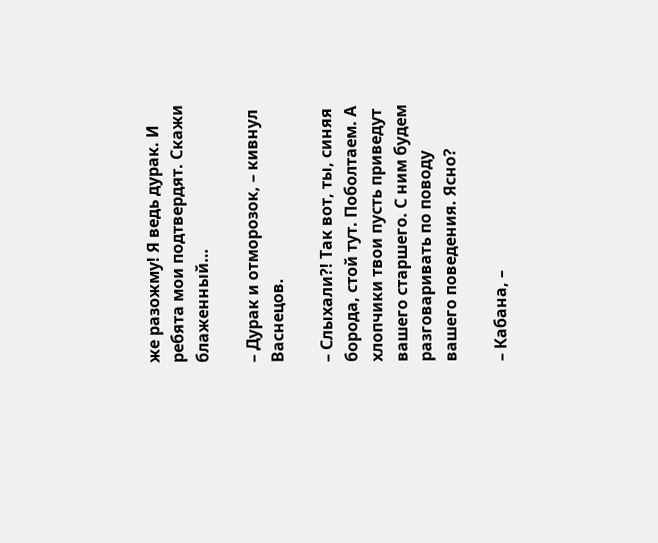же разожму! Я ведь дурак. И ребята мои подтвердят. Скажи блаженный…

– Дурак и отморозок, – кивнул Васнецов.

– Слыхали?! Так вот, ты, синяя борода, стой тут. Поболтаем. А хлопчики твои пусть приведут вашего старшего. С ним будем разговаривать по поводу вашего поведения. Ясно?

– Кабана, –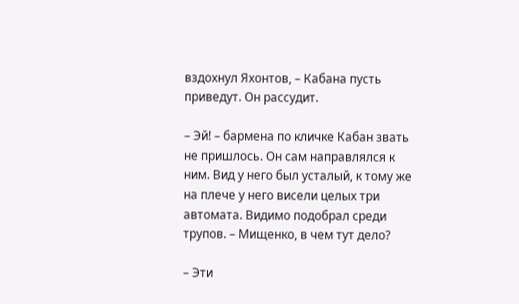вздохнул Яхонтов, – Кабана пусть приведут. Он рассудит.

– Эй! – бармена по кличке Кабан звать не пришлось. Он сам направлялся к ним. Вид у него был усталый, к тому же на плече у него висели целых три автомата. Видимо подобрал среди трупов. – Мищенко, в чем тут дело?

– Эти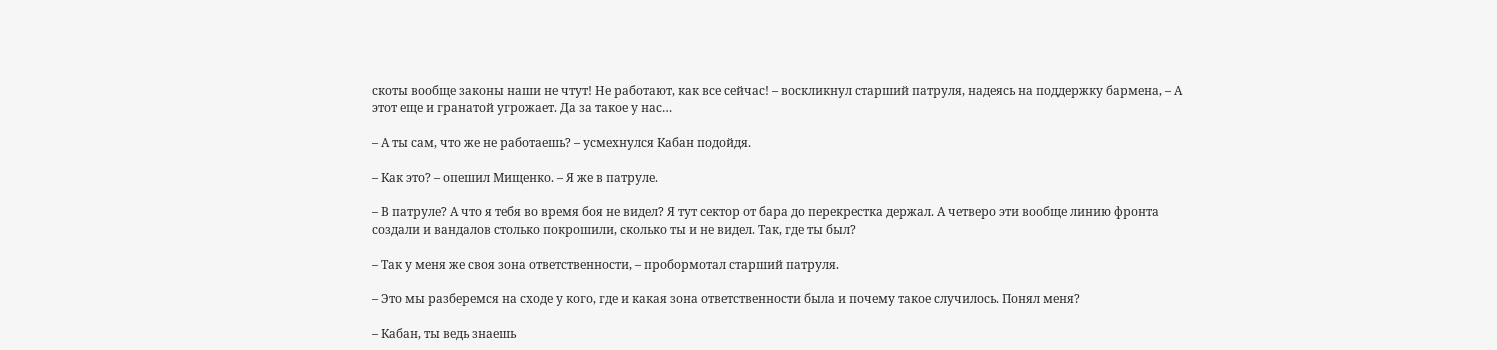скоты вообще законы наши не чтут! Не работают, как все сейчас! – воскликнул старший патруля, надеясь на поддержку бармена, – А этот еще и гранатой угрожает. Да за такое у нас…

– А ты сам, что же не работаешь? – усмехнулся Кабан подойдя.

– Как это? – опешил Мищенко. – Я же в патруле.

– В патруле? А что я тебя во время боя не видел? Я тут сектор от бара до перекрестка держал. А четверо эти вообще линию фронта создали и вандалов столько покрошили, сколько ты и не видел. Так, где ты был?

– Так у меня же своя зона ответственности, – пробормотал старший патруля.

– Это мы разберемся на сходе у кого, где и какая зона ответственности была и почему такое случилось. Понял меня?

– Кабан, ты ведь знаешь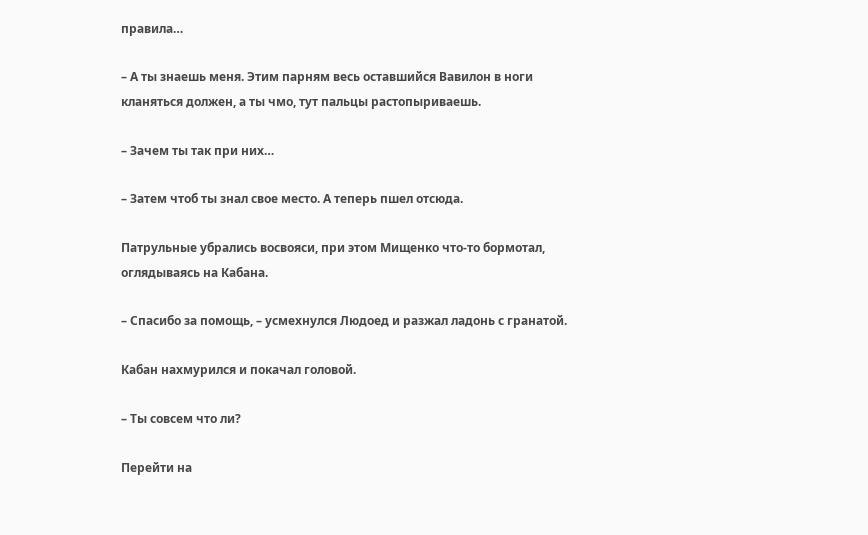правила…

– А ты знаешь меня. Этим парням весь оставшийся Вавилон в ноги кланяться должен, а ты чмо, тут пальцы растопыриваешь.

– Зачем ты так при них…

– Затем чтоб ты знал свое место. А теперь пшел отсюда.

Патрульные убрались восвояси, при этом Мищенко что-то бормотал, оглядываясь на Кабана.

– Спасибо за помощь, – усмехнулся Людоед и разжал ладонь с гранатой.

Кабан нахмурился и покачал головой.

– Ты совсем что ли?

Перейти на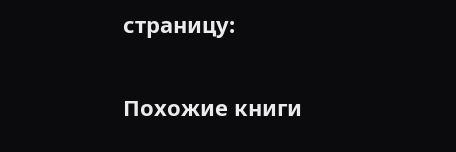страницу:

Похожие книги